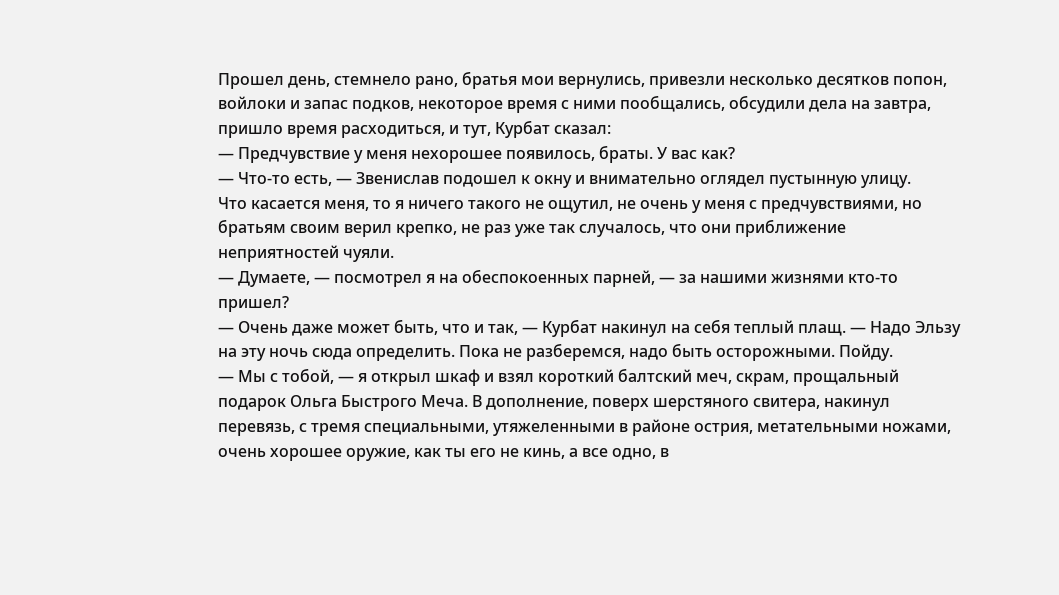Прошел день, стемнело рано, братья мои вернулись, привезли несколько десятков попон, войлоки и запас подков, некоторое время с ними пообщались, обсудили дела на завтра, пришло время расходиться, и тут, Курбат сказал:
— Предчувствие у меня нехорошее появилось, браты. У вас как?
— Что-то есть, — Звенислав подошел к окну и внимательно оглядел пустынную улицу.
Что касается меня, то я ничего такого не ощутил, не очень у меня с предчувствиями, но братьям своим верил крепко, не раз уже так случалось, что они приближение неприятностей чуяли.
— Думаете, — посмотрел я на обеспокоенных парней, — за нашими жизнями кто-то пришел?
— Очень даже может быть, что и так, — Курбат накинул на себя теплый плащ. — Надо Эльзу на эту ночь сюда определить. Пока не разберемся, надо быть осторожными. Пойду.
— Мы с тобой, — я открыл шкаф и взял короткий балтский меч, скрам, прощальный подарок Ольга Быстрого Меча. В дополнение, поверх шерстяного свитера, накинул перевязь, с тремя специальными, утяжеленными в районе острия, метательными ножами, очень хорошее оружие, как ты его не кинь, а все одно, в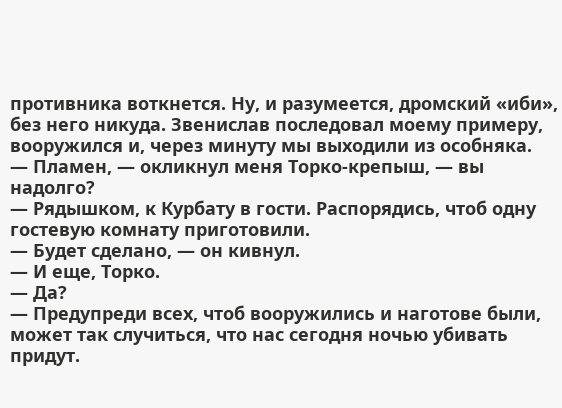противника воткнется. Ну, и разумеется, дромский «иби», без него никуда. Звенислав последовал моему примеру, вооружился и, через минуту мы выходили из особняка.
— Пламен, — окликнул меня Торко-крепыш, — вы надолго?
— Рядышком, к Курбату в гости. Распорядись, чтоб одну гостевую комнату приготовили.
— Будет сделано, — он кивнул.
— И еще, Торко.
— Да?
— Предупреди всех, чтоб вооружились и наготове были, может так случиться, что нас сегодня ночью убивать придут.